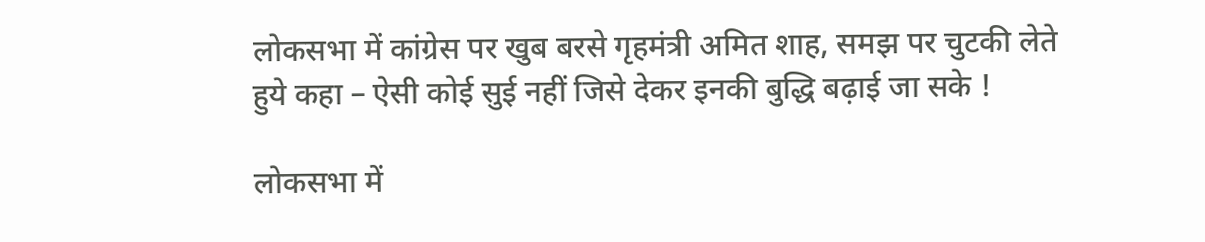लोकसभा में कांग्रेस पर खुब बरसे गृहमंत्री अमित शाह, समझ पर चुटकी लेते हुये कहा – ऐसी कोई सुई नहीं जिसे देकर इनकी बुद्धि बढ़ाई जा सके !

लोकसभा में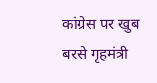कांग्रेस पर खुब बरसे गृहमंत्री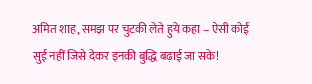अमित शाह, समझ पर चुटकी लेते हुये कहा – ऐसी कोई सुई नहीं जिसे देकर इनकी बुद्धि बढ़ाई जा सके!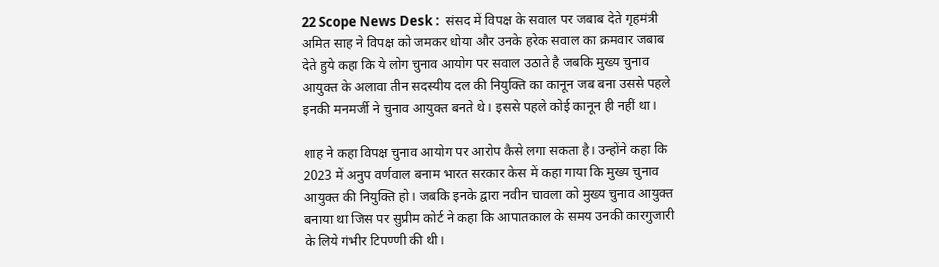22 Scope News Desk :  संसद में विपक्ष के सवाल पर जबाब देते गृहमंत्री अमित साह ने विपक्ष को जमकर धोया और उनके हरेक सवाल का क्रमवार जबाब देते हुये कहा कि ये लोग चुनाव आयोग पर सवाल उठाते है जबकि मुख्य चुनाव आयुक्त के अलावा तीन सदस्यीय दल की नियुक्ति का कानून जब बना उससे पहले इनकी मनमर्जी ने चुनाव आयुक्त बनते थे। इससे पहले कोई कानून ही नहीं था।

शाह ने कहा विपक्ष चुनाव आयोग पर आरोप कैसे लगा सकता है। उन्होंने कहा कि 2023 में अनुप वर्णवाल बनाम भारत सरकार केस में कहा गाया कि मुख्य चुनाव आयुक्त की नियुक्ति हो। जबकि इनके द्वारा नवीन चावला को मुख्य चुनाव आयुक्त बनाया था जिस पर सुप्रीम कोर्ट ने कहा कि आपातकाल के समय उनकी कारगुजारी के लिये गंभीर टिपण्णी की थी।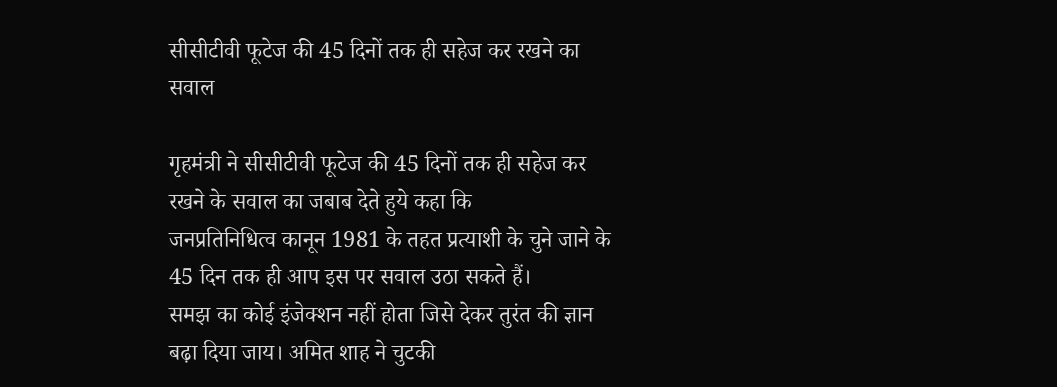सीसीटीवी फूटेज की 45 दिनों तक ही सहेज कर रखने का सवाल

गृहमंत्री ने सीसीटीवी फूटेज की 45 दिनों तक ही सहेज कर रखने के सवाल का जबाब देते हुये कहा कि
जनप्रतिनिधित्व कानून 1981 के तहत प्रत्याशी के चुने जाने के 45 दिन तक ही आप इस पर सवाल उठा सकते हैं।
समझ का कोई इंजेक्शन नहीं होता जिसे देकर तुरंत की ज्ञान बढ़ा दिया जाय। अमित शाह ने चुटकी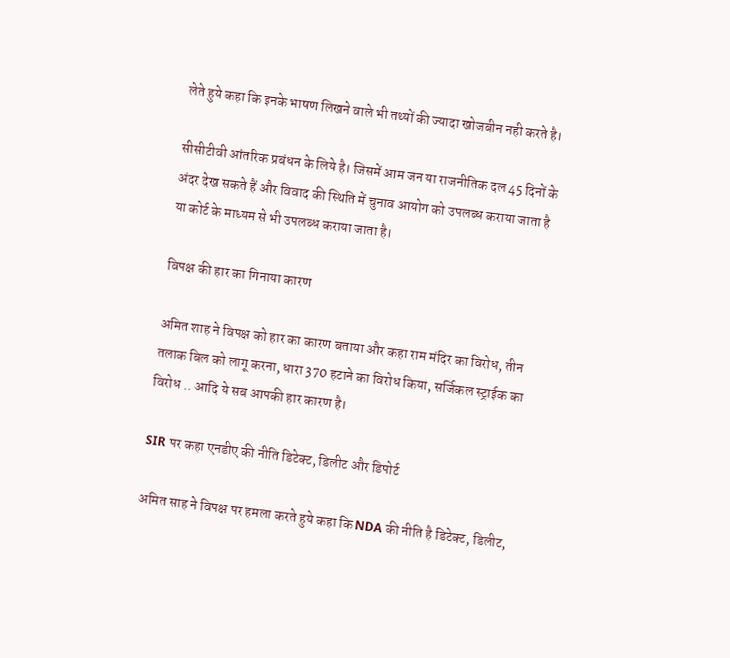लेते हुये कहा कि इनके भाषण लिखने वाले भी तथ्यों की ज्यादा खोजबीन नही करते है।

सीसीटीवी आंतरिक प्रबंधन के लिये है। जिसमें आम जन या राजनीतिक दल 45 दिनों के अंदर देख सकते हैं और विवाद की स्थिति में चुनाव आयोग को उपलब्ध कराया जाता है या कोर्ट के माध्यम से भी उपलब्ध कराया जाता है।

विपक्ष की हार का गिनाया कारण

अमित शाह ने विपक्ष को हार का कारण बताया और कहा राम मंदिर का विरोध, तीन तलाक बिल को लागू करना, धारा 370 हटाने का विरोध किया, सर्जिकल स्ट्राईक का विरोध .. आदि ये सब आपकी हार कारण है।

SIR पर कहा एनडीए की नीति डिटेक्ट, डिलीट और डिपोर्ट

अमित साह ने विपक्ष पर हमला करते हुये कहा कि NDA की नीति है डिटेक्ट, डिलीट,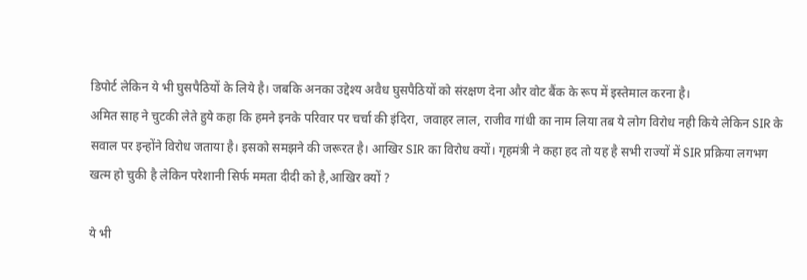डिपोर्ट लेकिन ये भी घुसपैठियों के लिये है। जबकि अनका उद्देश्य अवैध घुसपैठियों को संरक्षण देना और वोट बैंक के रूप में इस्तेमाल करना है।
अमित साह ने चुटकी लेते हुये कहा कि हमने इनके परिवार पर चर्चा की इंदिरा, जवाहर लाल, राजीव गांधी का नाम लिया तब ये लोग विरोध नही किये लेकिन SIR के सवाल पर इन्होंने विरोध जताया है। इसको समझने की जरूरत है। आखिर SIR का विरोध क्यों। गृहमंत्री ने कहा हद तो यह है सभी राज्यों में SIR प्रक्रिया लगभग खत्म हो चुकी है लेकिन परेशानी सिर्फ ममता दीदी को है,आखिर क्यों ?

ये भी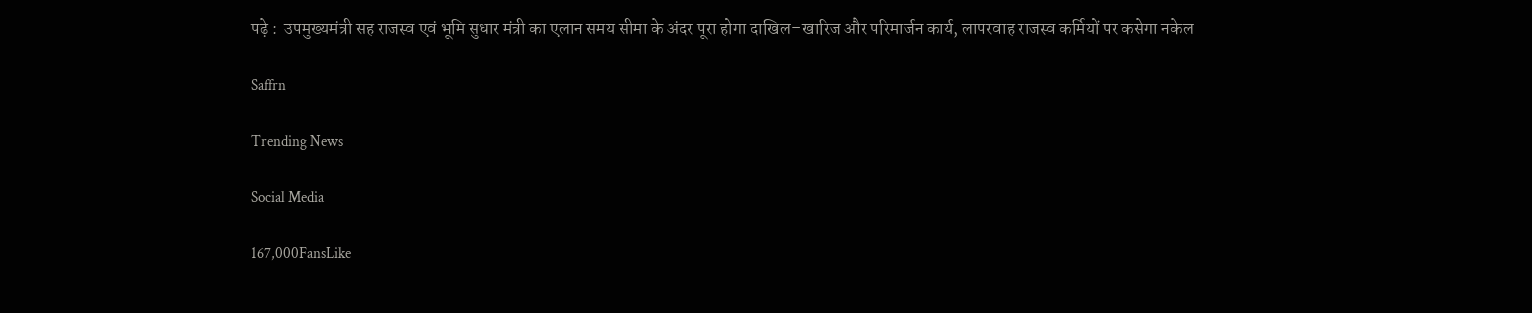पढ़े :  उपमुख्यमंत्री सह राजस्व एवं भूमि सुधार मंत्री का एलान समय सीमा के अंदर पूरा होगा दाखिल–खारिज और परिमार्जन कार्य, लापरवाह राजस्व कर्मियों पर कसेगा नकेल

Saffrn

Trending News

Social Media

167,000FansLike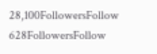28,100FollowersFollow
628FollowersFollow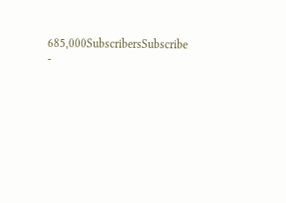685,000SubscribersSubscribe
-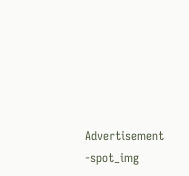Advertisement -spot_img